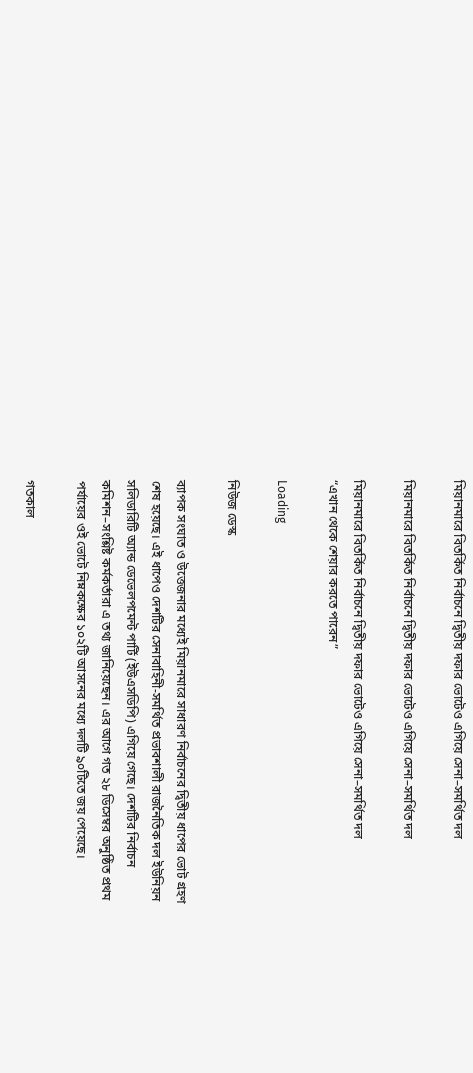মিয়ানমারে বিতর্কিত নির্বাচনে দ্বিতীয় দফার ভোটেও এগিয়ে সেনা–সমর্থিত দল

মিয়ানমারে বিতর্কিত নির্বাচনে দ্বিতীয় দফার ভোটেও এগিয়ে সেনা–সমর্থিত দল

মিয়ানমারে বিতর্কিত নির্বাচনে দ্বিতীয় দফার ভোটেও এগিয়ে সেনা–সমর্থিত দল
“এখান থেকে শেয়ার করতে পারেন”

Loading

নিউজ ডেস্ক

ব্যাপক সংঘাত ও উত্তেজনার মধ্যেই মিয়ানমারে সাধারণ নির্বাচনের দ্বিতীয় ধাপের ভোট গ্রহণ শেষ হয়েছে। এই ধাপেও দেশটির সেনাবাহিনী-সমর্থিত প্রভাবশালী রাজনৈতিক দল ইউনিয়ন সলিডারিটি অ্যান্ড ডেভেলপমেন্ট পার্টি (ইউএসডিপি) এগিয়ে গেছে। দেশটির নির্বাচন কমিশন–সংশ্লিষ্ট কর্মকর্তারা এ তথ্য জানিয়েছেন। এর আগে গত ২৮ ডিসেম্বর অনুষ্ঠিত প্রথম পর্যায়ের ওই ভোটে নিম্নকক্ষের ১০২টি আসনের মধ্যে দলটি ৯০টিতে জয় পেয়েছে।

গতকাল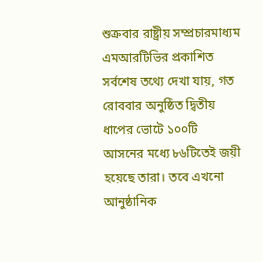শুক্রবার রাষ্ট্রীয় সম্প্রচারমাধ্যম এমআরটিভির প্রকাশিত সর্বশেষ তথ্যে দেখা যায়, গত রোববার অনুষ্ঠিত দ্বিতীয় ধাপের ভোটে ১০০টি আসনের মধ্যে ৮৬টিতেই জয়ী হয়েছে তারা। তবে এখনো আনুষ্ঠানিক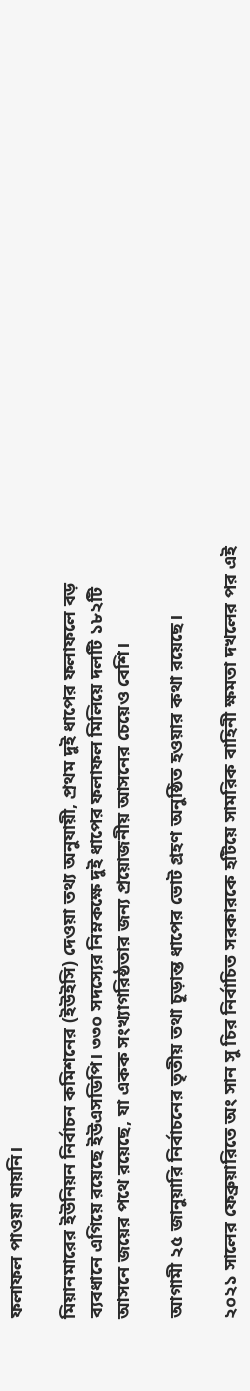ফলাফল পাওয়া যায়নি।

মিয়ানমারের ইউনিয়ন নির্বাচন কমিশনের (ইউইসি) দেওয়া তথ্য অনুযায়ী, প্রথম দুই ধাপের ফলাফলে বড় ব্যবধানে এগিয়ে রয়েছে ইউএসডিপি। ৩৩০ সদস্যের নিম্নকক্ষে দুই ধাপের ফলাফল মিলিয়ে দলটি ১৮২টি আসনে জয়ের পথে রয়েছে, যা একক সংখ্যাগরিষ্ঠতার জন্য প্রয়োজনীয় আসনের চেয়েও বেশি।

আগামী ২৫ জানুয়ারি নির্বাচনের তৃতীয় তথা চূড়ান্ত ধাপের ভোট গ্রহণ অনুষ্ঠিত হওয়ার কথা রয়েছে।

২০২১ সালের ফেব্রুয়ারিতে অং সান সু চির নির্বাচিত সরকারকে হটিয়ে সামরিক বাহিনী ক্ষমতা দখলের পর এই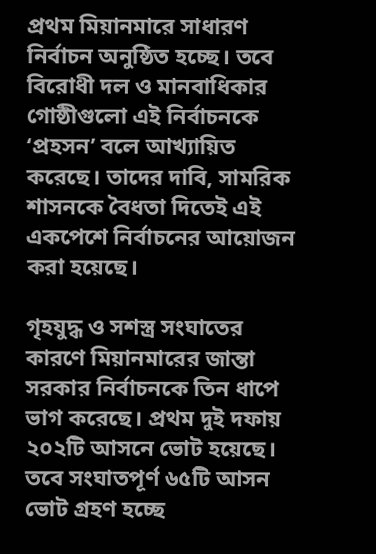প্রথম মিয়ানমারে সাধারণ নির্বাচন অনুষ্ঠিত হচ্ছে। তবে বিরোধী দল ও মানবাধিকার গোষ্ঠীগুলো এই নির্বাচনকে ‘প্রহসন’ বলে আখ্যায়িত করেছে। তাদের দাবি, সামরিক শাসনকে বৈধতা দিতেই এই একপেশে নির্বাচনের আয়োজন করা হয়েছে।

গৃহযুদ্ধ ও সশস্ত্র সংঘাতের কারণে মিয়ানমারের জান্তা সরকার নির্বাচনকে তিন ধাপে ভাগ করেছে। প্রথম দুই দফায় ২০২টি আসনে ভোট হয়েছে। তবে সংঘাতপূর্ণ ৬৫টি আসন ভোট গ্রহণ হচ্ছে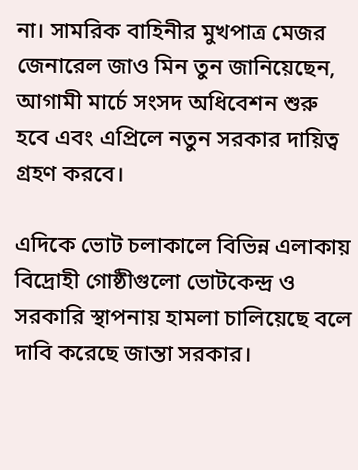না। সামরিক বাহিনীর মুখপাত্র মেজর জেনারেল জাও মিন তুন জানিয়েছেন, আগামী মার্চে সংসদ অধিবেশন শুরু হবে এবং এপ্রিলে নতুন সরকার দায়িত্ব গ্রহণ করবে।

এদিকে ভোট চলাকালে বিভিন্ন এলাকায় বিদ্রোহী গোষ্ঠীগুলো ভোটকেন্দ্র ও সরকারি স্থাপনায় হামলা চালিয়েছে বলে দাবি করেছে জান্তা সরকার।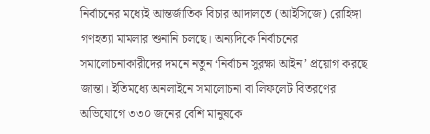নির্বাচনের মধ্যেই আন্তর্জাতিক বিচার আদালতে (আইসিজে) রোহিঙ্গা গণহত্যা মামলার শুনানি চলছে। অন্যদিকে নির্বাচনের সমালোচনাকারীদের দমনে নতুন ‘নির্বাচন সুরক্ষা আইন’ প্রয়োগ করছে জান্তা। ইতিমধ্যে অনলাইনে সমালোচনা বা লিফলেট বিতরণের অভিযোগে ৩৩০ জনের বেশি মানুষকে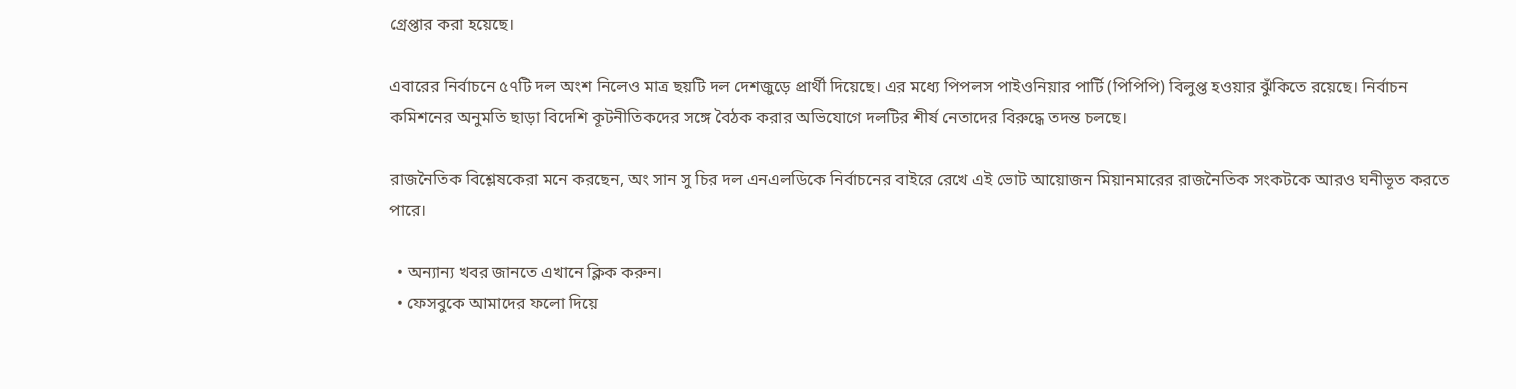গ্রেপ্তার করা হয়েছে।

এবারের নির্বাচনে ৫৭টি দল অংশ নিলেও মাত্র ছয়টি দল দেশজুড়ে প্রার্থী দিয়েছে। এর মধ্যে পিপলস পাইওনিয়ার পার্টি (পিপিপি) বিলুপ্ত হওয়ার ঝুঁকিতে রয়েছে। নির্বাচন কমিশনের অনুমতি ছাড়া বিদেশি কূটনীতিকদের সঙ্গে বৈঠক করার অভিযোগে দলটির শীর্ষ নেতাদের বিরুদ্ধে তদন্ত চলছে।

রাজনৈতিক বিশ্লেষকেরা মনে করছেন, অং সান সু চির দল এনএলডিকে নির্বাচনের বাইরে রেখে এই ভোট আয়োজন মিয়ানমারের রাজনৈতিক সংকটকে আরও ঘনীভূত করতে পারে।

  • অন্যান্য খবর জানতে এখানে ক্লিক করুন।
  • ফেসবুকে আমাদের ফলো দিয়ে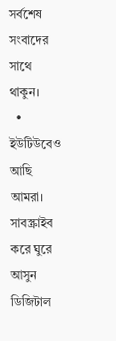সর্বশেষ সংবাদের সাথে থাকুন।
  • ইউটিউবেও আছি আমরা। সাবস্ক্রাইব করে ঘুরে আসুন ডিজিটাল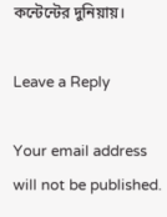কন্টেন্টের দুনিয়ায়।

Leave a Reply

Your email address will not be published.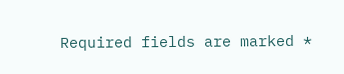Required fields are marked *